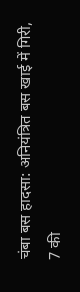चंबा बस हादसा: अनियंत्रित बस खाई में गिरी, 7 की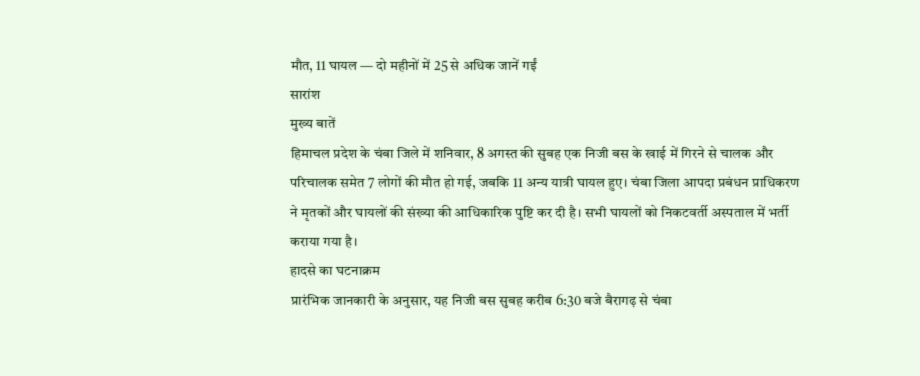मौत, 11 घायल — दो महीनों में 25 से अधिक जानें गईं
सारांश
मुख्य बातें
हिमाचल प्रदेश के चंबा जिले में शनिवार, 8 अगस्त की सुबह एक निजी बस के खाई में गिरने से चालक और परिचालक समेत 7 लोगों की मौत हो गई, जबकि 11 अन्य यात्री घायल हुए। चंबा जिला आपदा प्रबंधन प्राधिकरण ने मृतकों और घायलों की संख्या की आधिकारिक पुष्टि कर दी है। सभी घायलों को निकटवर्ती अस्पताल में भर्ती कराया गया है।
हादसे का घटनाक्रम
प्रारंभिक जानकारी के अनुसार, यह निजी बस सुबह करीब 6:30 बजे बैरागढ़ से चंबा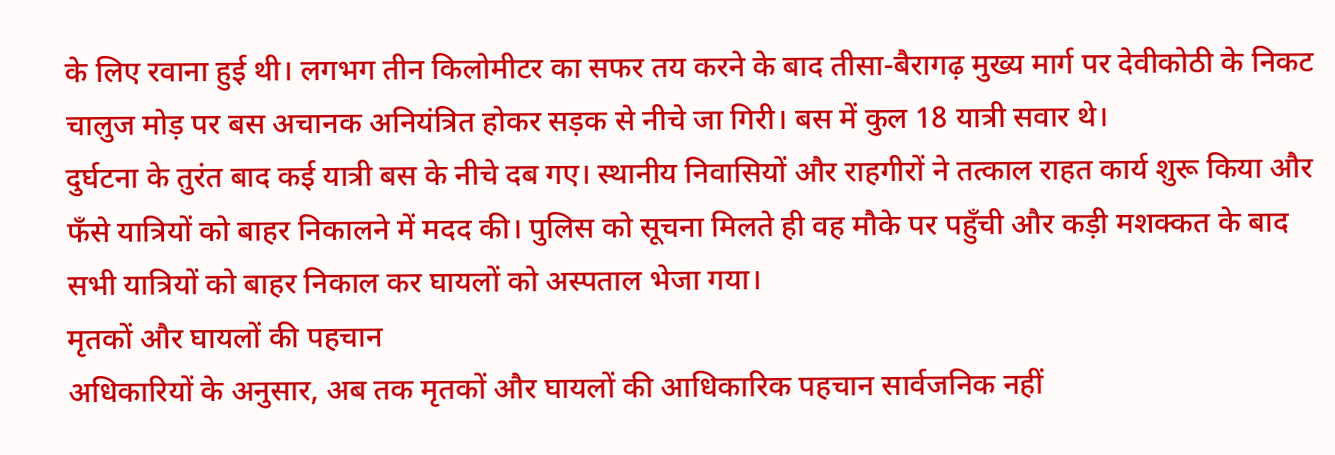के लिए रवाना हुई थी। लगभग तीन किलोमीटर का सफर तय करने के बाद तीसा-बैरागढ़ मुख्य मार्ग पर देवीकोठी के निकट चालुज मोड़ पर बस अचानक अनियंत्रित होकर सड़क से नीचे जा गिरी। बस में कुल 18 यात्री सवार थे।
दुर्घटना के तुरंत बाद कई यात्री बस के नीचे दब गए। स्थानीय निवासियों और राहगीरों ने तत्काल राहत कार्य शुरू किया और फँसे यात्रियों को बाहर निकालने में मदद की। पुलिस को सूचना मिलते ही वह मौके पर पहुँची और कड़ी मशक्कत के बाद सभी यात्रियों को बाहर निकाल कर घायलों को अस्पताल भेजा गया।
मृतकों और घायलों की पहचान
अधिकारियों के अनुसार, अब तक मृतकों और घायलों की आधिकारिक पहचान सार्वजनिक नहीं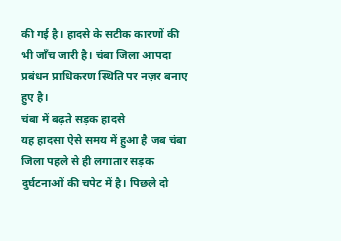की गई है। हादसे के सटीक कारणों की भी जाँच जारी है। चंबा जिला आपदा प्रबंधन प्राधिकरण स्थिति पर नज़र बनाए हुए है।
चंबा में बढ़ते सड़क हादसे
यह हादसा ऐसे समय में हुआ है जब चंबा जिला पहले से ही लगातार सड़क दुर्घटनाओं की चपेट में है। पिछले दो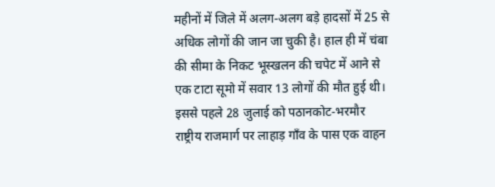महीनों में जिले में अलग-अलग बड़े हादसों में 25 से अधिक लोगों की जान जा चुकी है। हाल ही में चंबा की सीमा के निकट भूस्खलन की चपेट में आने से एक टाटा सूमो में सवार 13 लोगों की मौत हुई थी।
इससे पहले 28 जुलाई को पठानकोट-भरमौर राष्ट्रीय राजमार्ग पर लाहाड़ गाँव के पास एक वाहन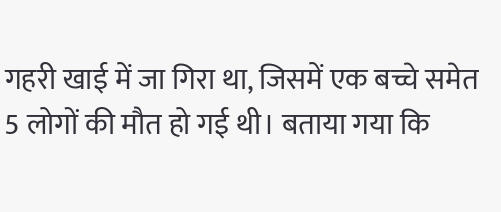गहरी खाई में जा गिरा था, जिसमें एक बच्चे समेत 5 लोगों की मौत हो गई थी। बताया गया कि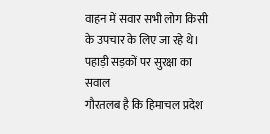वाहन में सवार सभी लोग किसी के उपचार के लिए जा रहे थे।
पहाड़ी सड़कों पर सुरक्षा का सवाल
गौरतलब है कि हिमाचल प्रदेश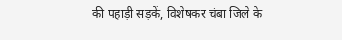की पहाड़ी सड़कें, विशेषकर चंबा जिले के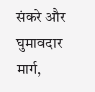संकरे और घुमावदार मार्ग,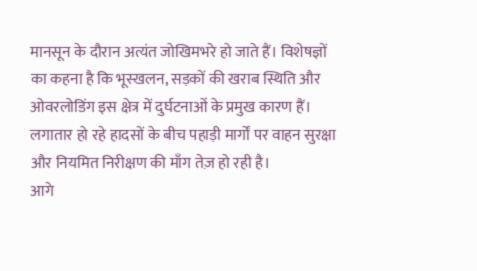मानसून के दौरान अत्यंत जोखिमभरे हो जाते हैं। विशेषज्ञों का कहना है कि भूस्खलन, सड़कों की खराब स्थिति और ओवरलोडिंग इस क्षेत्र में दुर्घटनाओं के प्रमुख कारण हैं। लगातार हो रहे हादसों के बीच पहाड़ी मार्गों पर वाहन सुरक्षा और नियमित निरीक्षण की माँग तेज़ हो रही है।
आगे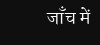जाँच में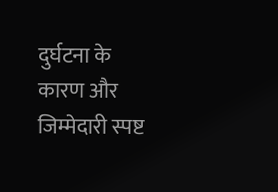दुर्घटना के कारण और जिम्मेदारी स्पष्ट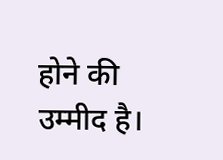होने की उम्मीद है।